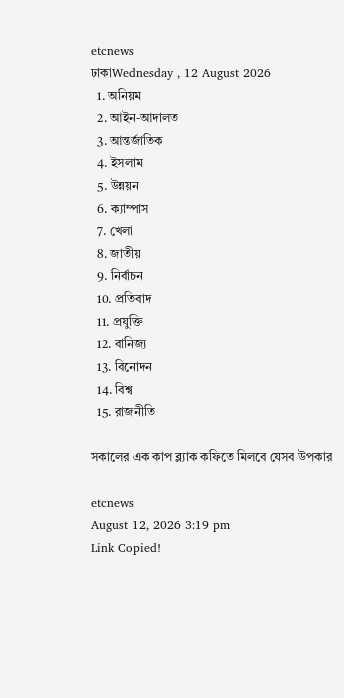etcnews
ঢাকাWednesday , 12 August 2026
  1. অনিয়ম
  2. আইন-আদালত
  3. আন্তর্জাতিক
  4. ইসলাম
  5. উন্নয়ন
  6. ক্যাম্পাস
  7. খেলা
  8. জাতীয়
  9. নির্বাচন
  10. প্রতিবাদ
  11. প্রযুক্তি
  12. বানিজ্য
  13. বিনোদন
  14. বিশ্ব
  15. রাজনীতি

সকালের এক কাপ ব্ল্যাক কফিতে মিলবে যেসব উপকার

etcnews
August 12, 2026 3:19 pm
Link Copied!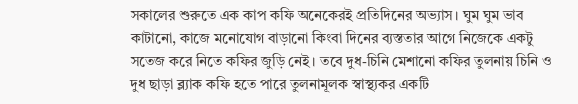সকালের শুরুতে এক কাপ কফি অনেকেরই প্রতিদিনের অভ্যাস। ঘুম ঘুম ভাব কাটানো, কাজে মনোযোগ বাড়ানো কিংবা দিনের ব্যস্ততার আগে নিজেকে একটু সতেজ করে নিতে কফির জুড়ি নেই। তবে দুধ-চিনি মেশানো কফির তুলনায় চিনি ও দুধ ছাড়া ব্ল্যাক কফি হতে পারে তুলনামূলক স্বাস্থ্যকর একটি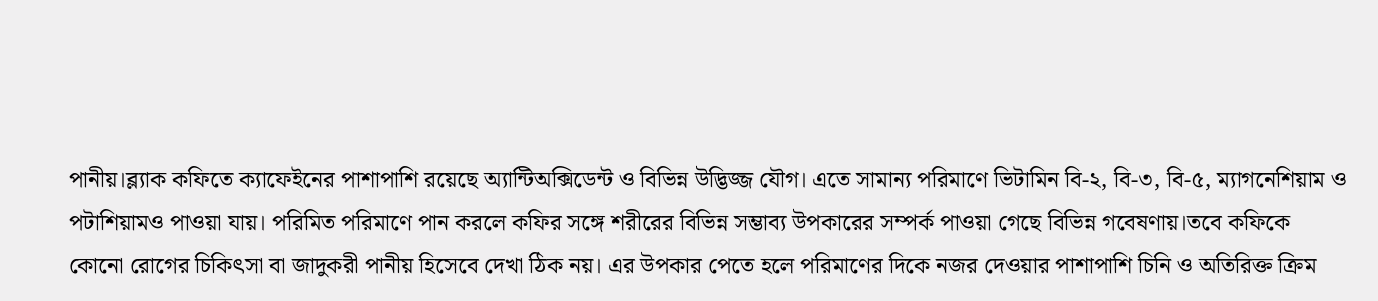পানীয়।ব্ল্যাক কফিতে ক্যাফেইনের পাশাপাশি রয়েছে অ্যান্টিঅক্সিডেন্ট ও বিভিন্ন উদ্ভিজ্জ যৌগ। এতে সামান্য পরিমাণে ভিটামিন বি-২, বি-৩, বি-৫, ম্যাগনেশিয়াম ও পটাশিয়ামও পাওয়া যায়। পরিমিত পরিমাণে পান করলে কফির সঙ্গে শরীরের বিভিন্ন সম্ভাব্য উপকারের সম্পর্ক পাওয়া গেছে বিভিন্ন গবেষণায়।তবে কফিকে কোনো রোগের চিকিৎসা বা জাদুকরী পানীয় হিসেবে দেখা ঠিক নয়। এর উপকার পেতে হলে পরিমাণের দিকে নজর দেওয়ার পাশাপাশি চিনি ও অতিরিক্ত ক্রিম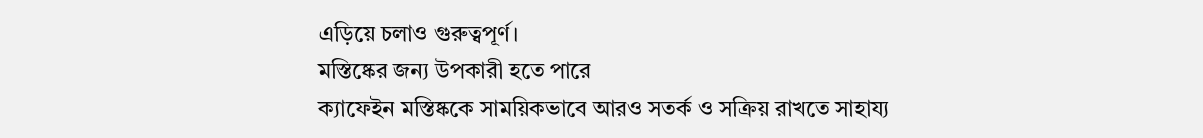এড়িয়ে চলাও গুরুত্বপূর্ণ।
মস্তিষ্কের জন্য উপকারী হতে পারে
ক্যাফেইন মস্তিষ্ককে সাময়িকভাবে আরও সতর্ক ও সক্রিয় রাখতে সাহায্য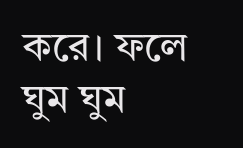করে। ফলে ঘুম ঘুম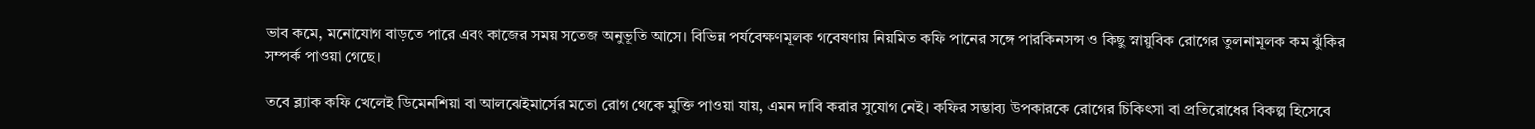ভাব কমে, মনোযোগ বাড়তে পারে এবং কাজের সময় সতেজ অনুভূতি আসে। বিভিন্ন পর্যবেক্ষণমূলক গবেষণায় নিয়মিত কফি পানের সঙ্গে পারকিনসন্স ও কিছু স্নায়ুবিক রোগের তুলনামূলক কম ঝুঁকির সম্পর্ক পাওয়া গেছে।

তবে ব্ল্যাক কফি খেলেই ডিমেনশিয়া বা আলঝেইমার্সের মতো রোগ থেকে মুক্তি পাওয়া যায়, এমন দাবি করার সুযোগ নেই। কফির সম্ভাব্য উপকারকে রোগের চিকিৎসা বা প্রতিরোধের বিকল্প হিসেবে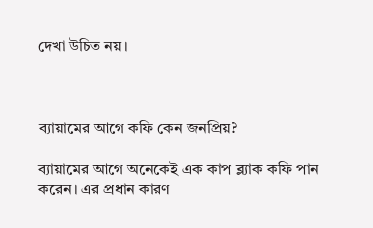দেখা উচিত নয়।



ব্যায়ামের আগে কফি কেন জনপ্রিয়?

ব্যায়ামের আগে অনেকেই এক কাপ ব্ল্যাক কফি পান করেন। এর প্রধান কারণ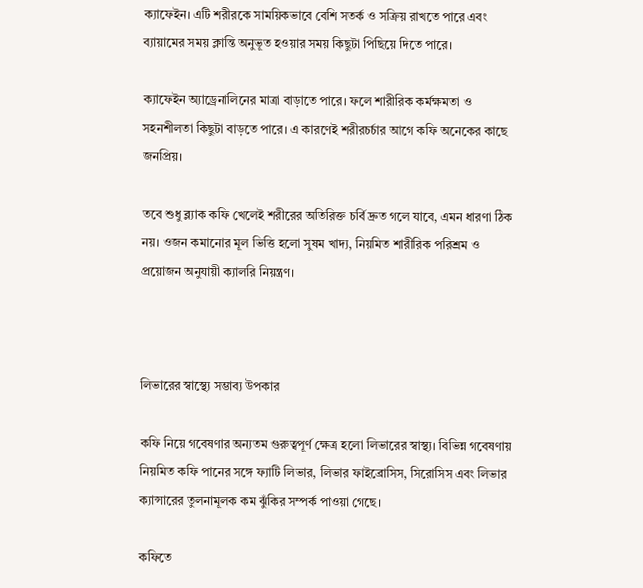ক্যাফেইন। এটি শরীরকে সাময়িকভাবে বেশি সতর্ক ও সক্রিয় রাখতে পারে এবং ব্যায়ামের সময় ক্লান্তি অনুভূত হওয়ার সময় কিছুটা পিছিয়ে দিতে পারে।

ক্যাফেইন অ্যাড্রেনালিনের মাত্রা বাড়াতে পারে। ফলে শারীরিক কর্মক্ষমতা ও সহনশীলতা কিছুটা বাড়তে পারে। এ কারণেই শরীরচর্চার আগে কফি অনেকের কাছে জনপ্রিয়।

তবে শুধু ব্ল্যাক কফি খেলেই শরীরের অতিরিক্ত চর্বি দ্রুত গলে যাবে, এমন ধারণা ঠিক নয়। ওজন কমানোর মূল ভিত্তি হলো সুষম খাদ্য, নিয়মিত শারীরিক পরিশ্রম ও প্রয়োজন অনুযায়ী ক্যালরি নিয়ন্ত্রণ।



লিভারের স্বাস্থ্যে সম্ভাব্য উপকার

কফি নিয়ে গবেষণার অন্যতম গুরুত্বপূর্ণ ক্ষেত্র হলো লিভারের স্বাস্থ্য। বিভিন্ন গবেষণায় নিয়মিত কফি পানের সঙ্গে ফ্যাটি লিভার, লিভার ফাইব্রোসিস, সিরোসিস এবং লিভার ক্যান্সারের তুলনামূলক কম ঝুঁকির সম্পর্ক পাওয়া গেছে।

কফিতে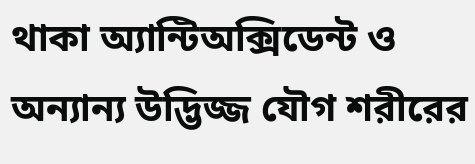থাকা অ্যান্টিঅক্সিডেন্ট ও অন্যান্য উদ্ভিজ্জ যৌগ শরীরের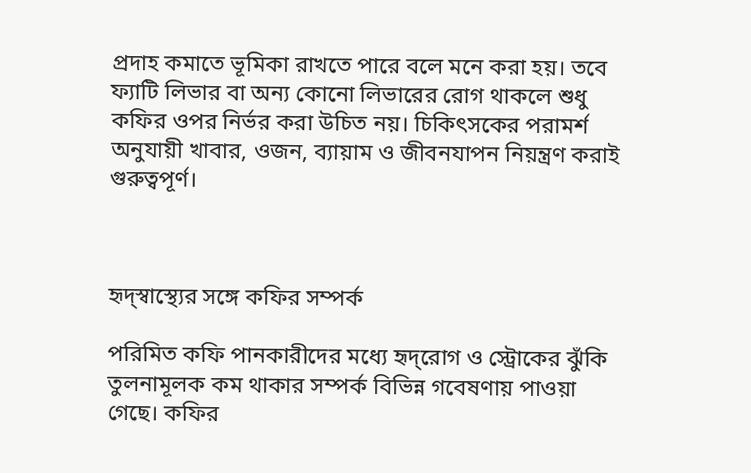প্রদাহ কমাতে ভূমিকা রাখতে পারে বলে মনে করা হয়। তবে ফ্যাটি লিভার বা অন্য কোনো লিভারের রোগ থাকলে শুধু কফির ওপর নির্ভর করা উচিত নয়। চিকিৎসকের পরামর্শ অনুযায়ী খাবার, ওজন, ব্যায়াম ও জীবনযাপন নিয়ন্ত্রণ করাই গুরুত্বপূর্ণ।



হৃদ্‌স্বাস্থ্যের সঙ্গে কফির সম্পর্ক

পরিমিত কফি পানকারীদের মধ্যে হৃদ্‌রোগ ও স্ট্রোকের ঝুঁকি তুলনামূলক কম থাকার সম্পর্ক বিভিন্ন গবেষণায় পাওয়া গেছে। কফির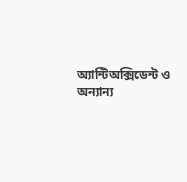অ্যান্টিঅক্সিডেন্ট ও অন্যান্য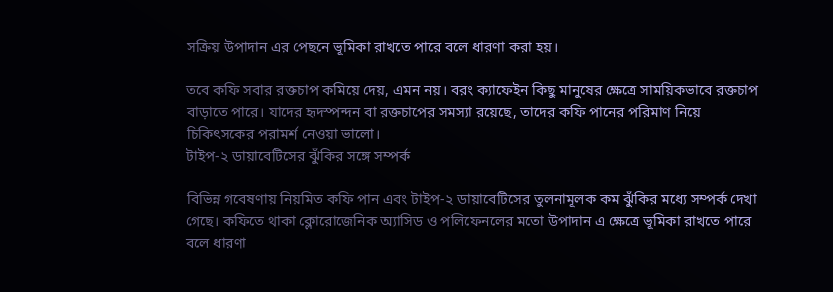সক্রিয় উপাদান এর পেছনে ভূমিকা রাখতে পারে বলে ধারণা করা হয়।

তবে কফি সবার রক্তচাপ কমিয়ে দেয়, এমন নয়। বরং ক্যাফেইন কিছু মানুষের ক্ষেত্রে সাময়িকভাবে রক্তচাপ বাড়াতে পারে। যাদের হৃদস্পন্দন বা রক্তচাপের সমস্যা রয়েছে, তাদের কফি পানের পরিমাণ নিয়ে চিকিৎসকের পরামর্শ নেওয়া ভালো।
টাইপ-২ ডায়াবেটিসের ঝুঁকির সঙ্গে সম্পর্ক

বিভিন্ন গবেষণায় নিয়মিত কফি পান এবং টাইপ-২ ডায়াবেটিসের তুলনামূলক কম ঝুঁকির মধ্যে সম্পর্ক দেখা গেছে। কফিতে থাকা ক্লোরোজেনিক অ্যাসিড ও পলিফেনলের মতো উপাদান এ ক্ষেত্রে ভূমিকা রাখতে পারে বলে ধারণা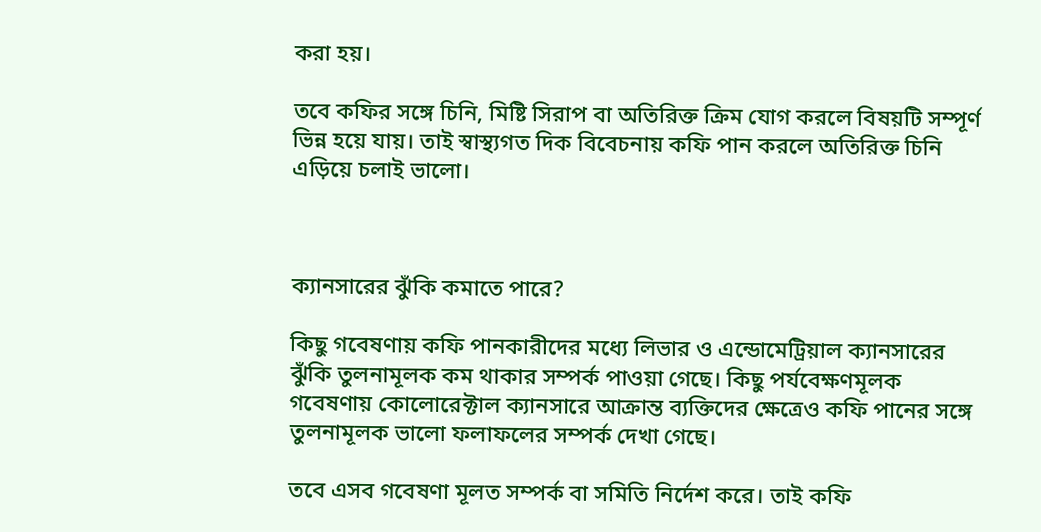করা হয়।

তবে কফির সঙ্গে চিনি, মিষ্টি সিরাপ বা অতিরিক্ত ক্রিম যোগ করলে বিষয়টি সম্পূর্ণ ভিন্ন হয়ে যায়। তাই স্বাস্থ্যগত দিক বিবেচনায় কফি পান করলে অতিরিক্ত চিনি এড়িয়ে চলাই ভালো।



ক্যানসারের ঝুঁকি কমাতে পারে?

কিছু গবেষণায় কফি পানকারীদের মধ্যে লিভার ও এন্ডোমেট্রিয়াল ক্যানসারের ঝুঁকি তুলনামূলক কম থাকার সম্পর্ক পাওয়া গেছে। কিছু পর্যবেক্ষণমূলক গবেষণায় কোলোরেক্টাল ক্যানসারে আক্রান্ত ব্যক্তিদের ক্ষেত্রেও কফি পানের সঙ্গে তুলনামূলক ভালো ফলাফলের সম্পর্ক দেখা গেছে।

তবে এসব গবেষণা মূলত সম্পর্ক বা সমিতি নির্দেশ করে। তাই কফি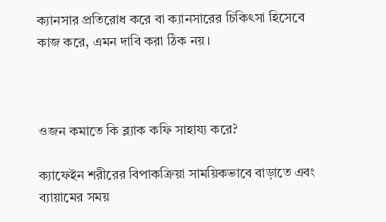ক্যানসার প্রতিরোধ করে বা ক্যানসারের চিকিৎসা হিসেবে কাজ করে, এমন দাবি করা ঠিক নয়।



ওজন কমাতে কি ব্ল্যাক কফি সাহায্য করে?

ক্যাফেইন শরীরের বিপাকক্রিয়া সাময়িকভাবে বাড়াতে এবং ব্যায়ামের সময়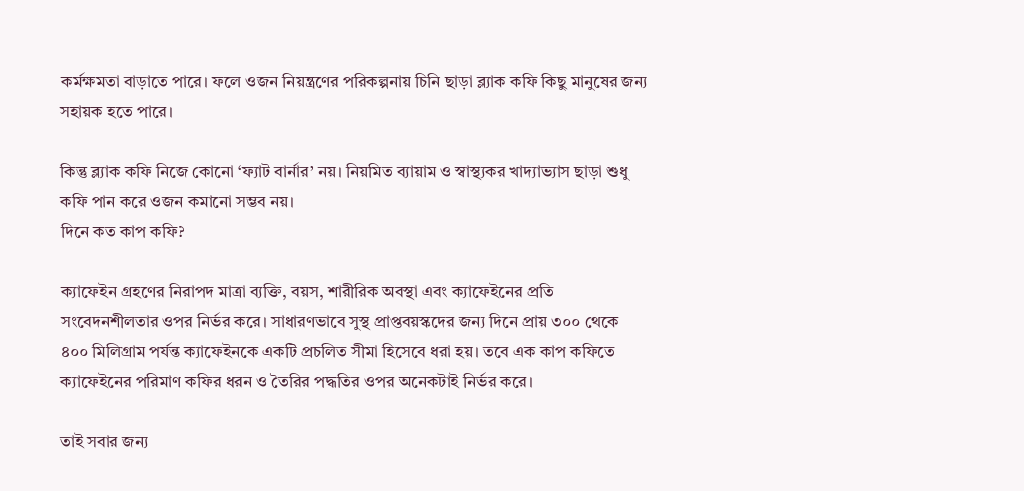কর্মক্ষমতা বাড়াতে পারে। ফলে ওজন নিয়ন্ত্রণের পরিকল্পনায় চিনি ছাড়া ব্ল্যাক কফি কিছু মানুষের জন্য সহায়ক হতে পারে।

কিন্তু ব্ল্যাক কফি নিজে কোনো ‘ফ্যাট বার্নার’ নয়। নিয়মিত ব্যায়াম ও স্বাস্থ্যকর খাদ্যাভ্যাস ছাড়া শুধু কফি পান করে ওজন কমানো সম্ভব নয়।
দিনে কত কাপ কফি?

ক্যাফেইন গ্রহণের নিরাপদ মাত্রা ব্যক্তি, বয়স, শারীরিক অবস্থা এবং ক্যাফেইনের প্রতি সংবেদনশীলতার ওপর নির্ভর করে। সাধারণভাবে সুস্থ প্রাপ্তবয়স্কদের জন্য দিনে প্রায় ৩০০ থেকে ৪০০ মিলিগ্রাম পর্যন্ত ক্যাফেইনকে একটি প্রচলিত সীমা হিসেবে ধরা হয়। তবে এক কাপ কফিতে ক্যাফেইনের পরিমাণ কফির ধরন ও তৈরির পদ্ধতির ওপর অনেকটাই নির্ভর করে।

তাই সবার জন্য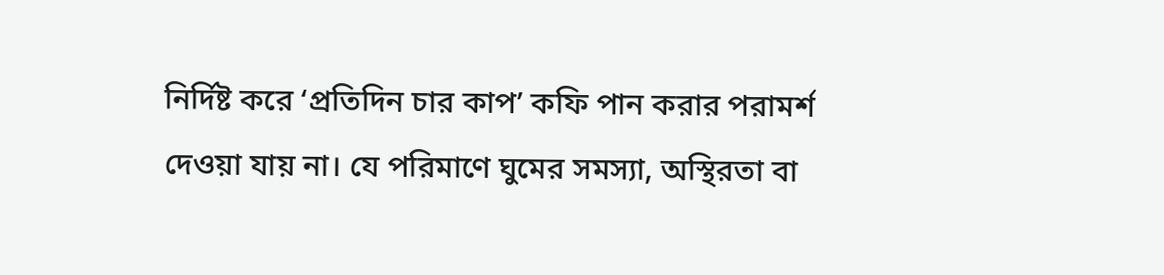নির্দিষ্ট করে ‘প্রতিদিন চার কাপ’ কফি পান করার পরামর্শ দেওয়া যায় না। যে পরিমাণে ঘুমের সমস্যা, অস্থিরতা বা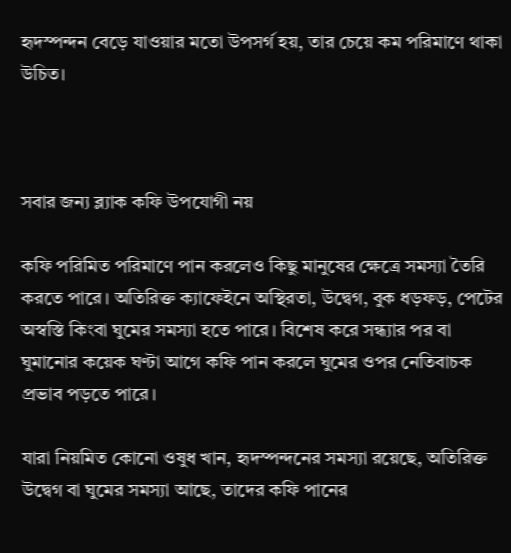হৃদস্পন্দন বেড়ে যাওয়ার মতো উপসর্গ হয়, তার চেয়ে কম পরিমাণে থাকা উচিত।



সবার জন্য ব্ল্যাক কফি উপযোগী নয়

কফি পরিমিত পরিমাণে পান করলেও কিছু মানুষের ক্ষেত্রে সমস্যা তৈরি করতে পারে। অতিরিক্ত ক্যাফেইনে অস্থিরতা, উদ্বেগ, বুক ধড়ফড়, পেটের অস্বস্তি কিংবা ঘুমের সমস্যা হতে পারে। বিশেষ করে সন্ধ্যার পর বা ঘুমানোর কয়েক ঘণ্টা আগে কফি পান করলে ঘুমের ওপর নেতিবাচক প্রভাব পড়তে পারে।

যারা নিয়মিত কোনো ওষুধ খান, হৃদস্পন্দনের সমস্যা রয়েছে, অতিরিক্ত উদ্বেগ বা ঘুমের সমস্যা আছে, তাদের কফি পানের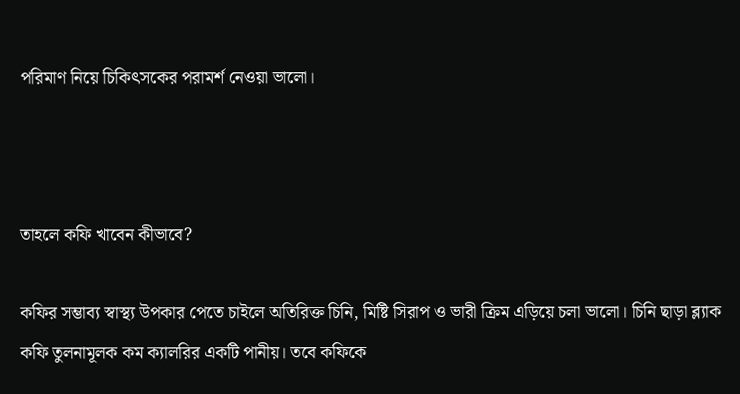পরিমাণ নিয়ে চিকিৎসকের পরামর্শ নেওয়া ভালো।



তাহলে কফি খাবেন কীভাবে?

কফির সম্ভাব্য স্বাস্থ্য উপকার পেতে চাইলে অতিরিক্ত চিনি, মিষ্টি সিরাপ ও ভারী ক্রিম এড়িয়ে চলা ভালো। চিনি ছাড়া ব্ল্যাক কফি তুলনামূলক কম ক্যালরির একটি পানীয়। তবে কফিকে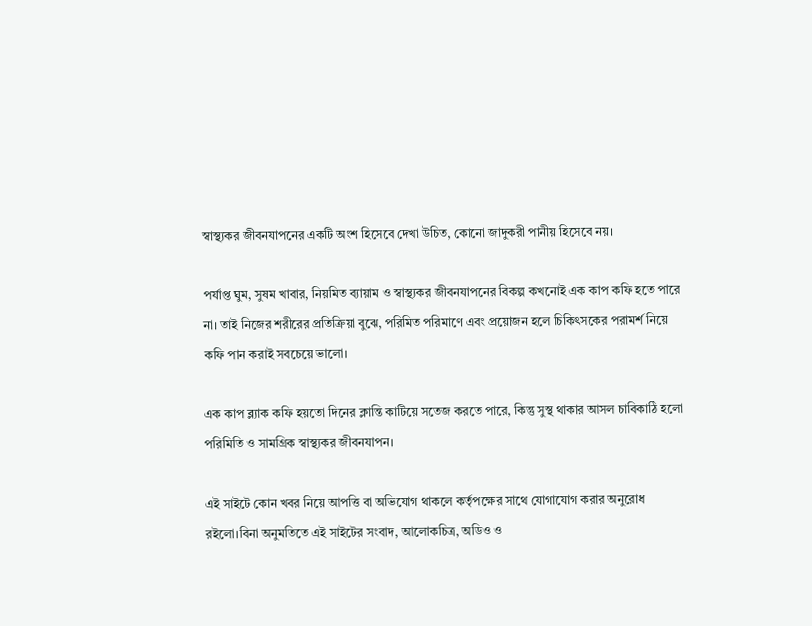স্বাস্থ্যকর জীবনযাপনের একটি অংশ হিসেবে দেখা উচিত, কোনো জাদুকরী পানীয় হিসেবে নয়।

পর্যাপ্ত ঘুম, সুষম খাবার, নিয়মিত ব্যায়াম ও স্বাস্থ্যকর জীবনযাপনের বিকল্প কখনোই এক কাপ কফি হতে পারে না। তাই নিজের শরীরের প্রতিক্রিয়া বুঝে, পরিমিত পরিমাণে এবং প্রয়োজন হলে চিকিৎসকের পরামর্শ নিয়ে কফি পান করাই সবচেয়ে ভালো।

এক কাপ ব্ল্যাক কফি হয়তো দিনের ক্লান্তি কাটিয়ে সতেজ করতে পারে, কিন্তু সুস্থ থাকার আসল চাবিকাঠি হলো পরিমিতি ও সামগ্রিক স্বাস্থ্যকর জীবনযাপন।

এই সাইটে কোন খবর নিয়ে আপত্তি বা অভিযোগ থাকলে কর্তৃপক্ষের সাথে যোগাযোগ করার অনুরোধ রইলো।বিনা অনুমতিতে এই সাইটের সংবাদ, আলোকচিত্র, অডিও ও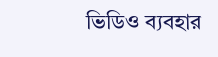ভিডিও ব্যবহার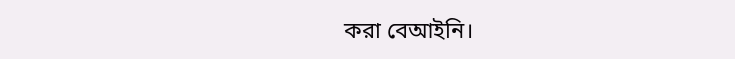করা বেআইনি।